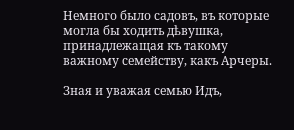Немного было садовъ, въ которые могла бы ходить дѣвушка, принадлежащая къ такому важному семейству, какъ Арчеры.

Зная и уважая семью Идъ,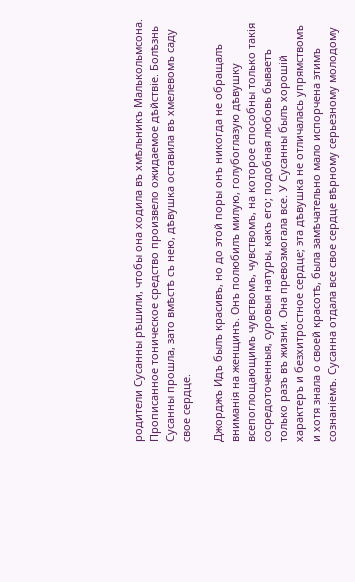родители Сусанны рѣшили, чтобы она ходила въ хмѣльникъ Малькольмсона. Прописанное тоническое средство произвело ожидаемое дѣйствіе. Болѣзнь Сусанны прошла, зато вмѣстѣ съ нею, дѣвушка оставила въ хмелевомъ саду свое сердце.

Джорджъ Идъ былъ красивъ, но до этой поры онъ никогда не обращалъ вниманія на женщинъ. Онъ полюбилъ милую, голубоглазую дѣвушку всепоглощающимъ чувствомъ, чувствомъ, на которое способны только такія сосредоточенныя, суровыя натуры, какъ его; подобная любовь бываетъ только разъ въ жизни. Она превозмогала все. У Сусанны былъ хорошій характеръ и безхитростное сердце; эта дѣвушка не отличалась упрямствомъ и хотя знала о своей красотѣ, была замѣчательно мало испорчена этимъ сознаніемъ. Сусанна отдала все свое сердце вѣрному серьезному молодому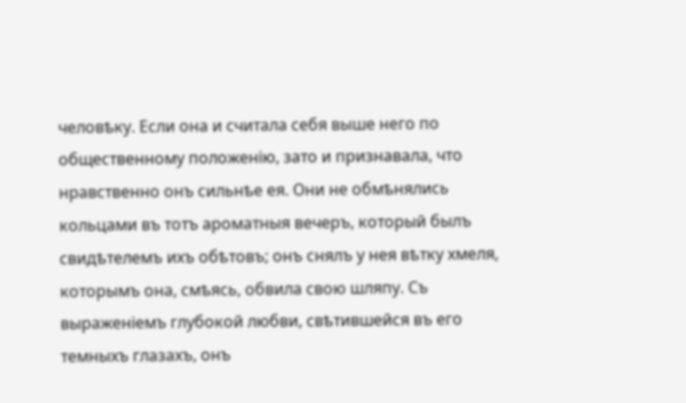человѣку. Если она и считала себя выше него по общественному положенію, зато и признавала, что нравственно онъ сильнѣе ея. Они не обмѣнялись кольцами въ тотъ ароматныя вечеръ, который былъ свидѣтелемъ ихъ обѣтовъ; онъ снялъ у нея вѣтку хмеля, которымъ она, смѣясь, обвила свою шляпу. Съ выраженіемъ глубокой любви, свѣтившейся въ его темныхъ глазахъ, онъ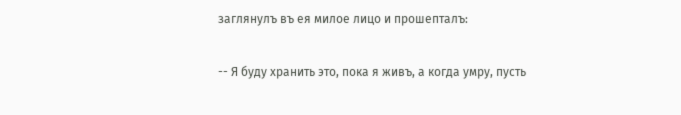заглянулъ въ ея милое лицо и прошепталъ:

-- Я буду хранить это, пока я живъ, а когда умру, пусть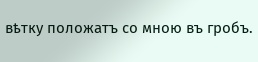вѣтку положатъ со мною въ гробъ.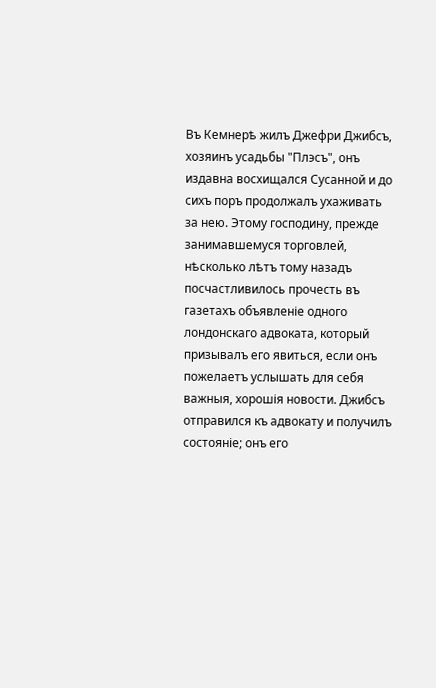Въ Кемнерѣ жилъ Джефри Джибсъ, хозяинъ усадьбы "Плэсъ", онъ издавна восхищался Сусанной и до сихъ поръ продолжалъ ухаживать за нею. Этому господину, прежде занимавшемуся торговлей, нѣсколько лѣтъ тому назадъ посчастливилось прочесть въ газетахъ объявленіе одного лондонскаго адвоката, который призывалъ его явиться, если онъ пожелаетъ услышать для себя важныя, хорошія новости. Джибсъ отправился къ адвокату и получилъ состояніе; онъ его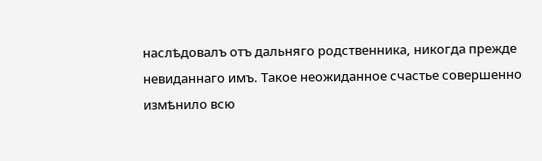наслѣдовалъ отъ дальняго родственника, никогда прежде невиданнаго имъ. Такое неожиданное счастье совершенно измѣнило всю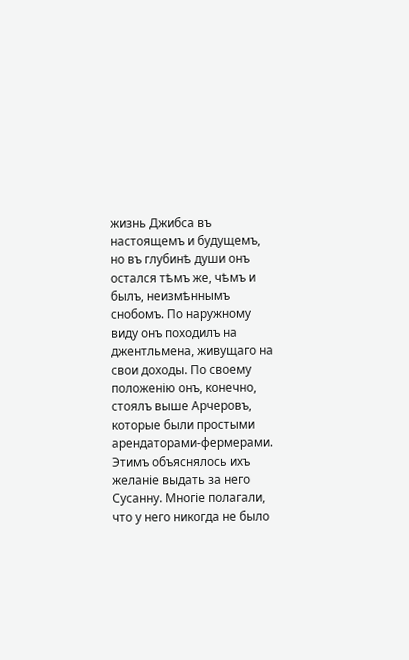жизнь Джибса въ настоящемъ и будущемъ, но въ глубинѣ души онъ остался тѣмъ же, чѣмъ и былъ, неизмѣннымъ снобомъ. По наружному виду онъ походилъ на джентльмена, живущаго на свои доходы. По своему положенію онъ, конечно, стоялъ выше Арчеровъ, которые были простыми арендаторами-фермерами. Этимъ объяснялось ихъ желаніе выдать за него Сусанну. Многіе полагали, что у него никогда не было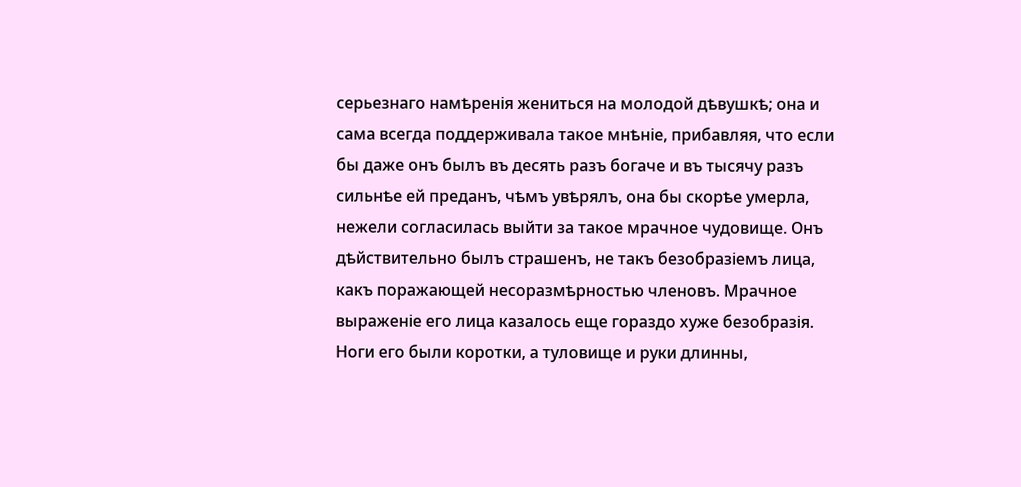серьезнаго намѣренія жениться на молодой дѣвушкѣ; она и сама всегда поддерживала такое мнѣніе, прибавляя, что если бы даже онъ былъ въ десять разъ богаче и въ тысячу разъ сильнѣе ей преданъ, чѣмъ увѣрялъ, она бы скорѣе умерла, нежели согласилась выйти за такое мрачное чудовище. Онъ дѣйствительно былъ страшенъ, не такъ безобразіемъ лица, какъ поражающей несоразмѣрностью членовъ. Мрачное выраженіе его лица казалось еще гораздо хуже безобразія. Ноги его были коротки, а туловище и руки длинны,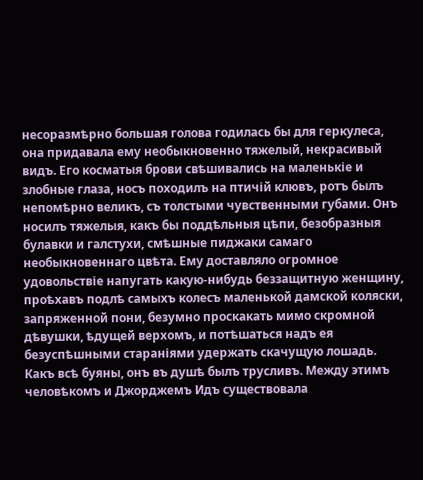несоразмѣрно большая голова годилась бы для геркулеса, она придавала ему необыкновенно тяжелый, некрасивый видъ. Его косматыя брови свѣшивались на маленькіе и злобные глаза, носъ походилъ на птичій клювъ, ротъ былъ непомѣрно великъ, съ толстыми чувственными губами. Онъ носилъ тяжелыя, какъ бы поддѣльныя цѣпи, безобразныя булавки и галстухи, смѣшные пиджаки самаго необыкновеннаго цвѣта. Ему доставляло огромное удовольствіе напугать какую-нибудь беззащитную женщину, проѣхавъ подлѣ самыхъ колесъ маленькой дамской коляски, запряженной пони, безумно проскакать мимо скромной дѣвушки, ѣдущей верхомъ, и потѣшаться надъ ея безуспѣшными стараніями удержать скачущую лошадь. Какъ всѣ буяны, онъ въ душѣ былъ трусливъ. Между этимъ человѣкомъ и Джорджемъ Идъ существовала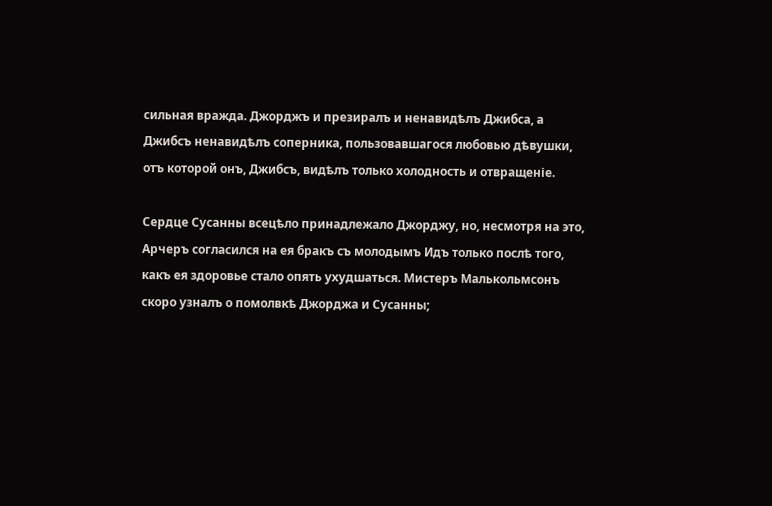сильная вражда. Джорджъ и презиралъ и ненавидѣлъ Джибса, а Джибсъ ненавидѣлъ соперника, пользовавшагося любовью дѣвушки, отъ которой онъ, Джибсъ, видѣлъ только холодность и отвращеніе.

Сердце Сусанны всецѣло принадлежало Джорджу, но, несмотря на это, Арчеръ согласился на ея бракъ съ молодымъ Идъ только послѣ того, какъ ея здоровье стало опять ухудшаться. Мистеръ Малькольмсонъ скоро узналъ о помолвкѣ Джорджа и Сусанны;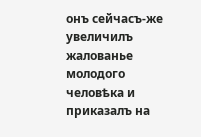онъ сейчасъ-же увеличилъ жалованье молодого человѣка и приказалъ на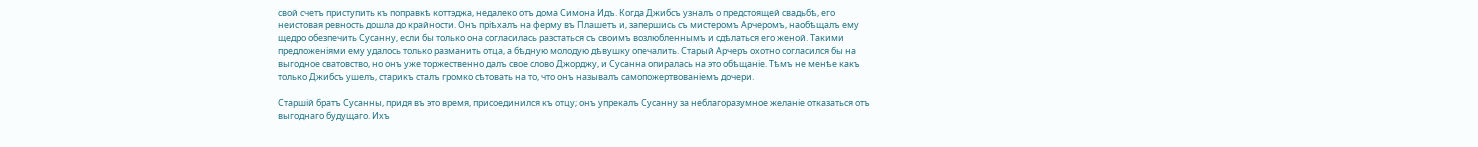свой счетъ приступить къ поправкѣ коттэджа, недалеко отъ дома Симона Идъ. Когда Джибсъ узналъ о предстоящей свадьбѣ, его неистовая ревность дошла до крайности. Онъ пріѣхалъ на ферму въ Плашетъ и, запершись съ мистеромъ Арчеромъ, наобѣщалъ ему щедро обезпечить Сусанну, если бы только она согласилась разстаться съ своимъ возлюбленнымъ и сдѣлаться его женой. Такими предложеніями ему удалось только разманить отца, а бѣдную молодую дѣвушку опечалить. Старый Арчеръ охотно согласился бы на выгодное сватовство, но онъ уже торжественно далъ свое слово Джорджу, и Сусанна опиралась на это обѣщаніе. Тѣмъ не менѣе какъ только Джибсъ ушелъ, старикъ сталъ громко сѣтовать на то, что онъ называлъ самопожертвованіемъ дочери.

Старшій братъ Сусанны, придя въ это время, присоединился къ отцу; онъ упрекалъ Сусанну за неблагоразумное желаніе отказаться отъ выгоднаго будущаго. Ихъ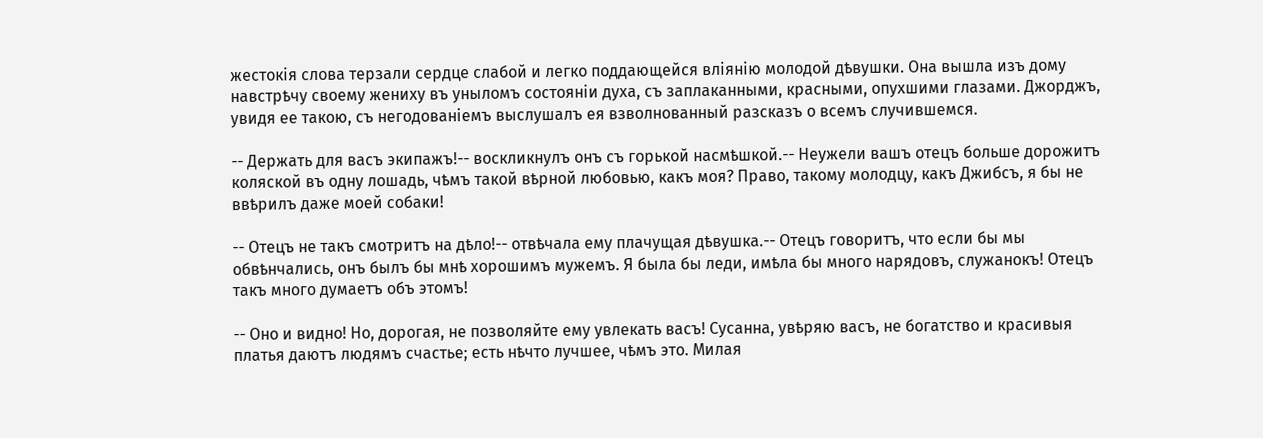жестокія слова терзали сердце слабой и легко поддающейся вліянію молодой дѣвушки. Она вышла изъ дому навстрѣчу своему жениху въ уныломъ состояніи духа, съ заплаканными, красными, опухшими глазами. Джорджъ, увидя ее такою, съ негодованіемъ выслушалъ ея взволнованный разсказъ о всемъ случившемся.

-- Держать для васъ экипажъ!-- воскликнулъ онъ съ горькой насмѣшкой.-- Неужели вашъ отецъ больше дорожитъ коляской въ одну лошадь, чѣмъ такой вѣрной любовью, какъ моя? Право, такому молодцу, какъ Джибсъ, я бы не ввѣрилъ даже моей собаки!

-- Отецъ не такъ смотритъ на дѣло!-- отвѣчала ему плачущая дѣвушка.-- Отецъ говоритъ, что если бы мы обвѣнчались, онъ былъ бы мнѣ хорошимъ мужемъ. Я была бы леди, имѣла бы много нарядовъ, служанокъ! Отецъ такъ много думаетъ объ этомъ!

-- Оно и видно! Но, дорогая, не позволяйте ему увлекать васъ! Сусанна, увѣряю васъ, не богатство и красивыя платья даютъ людямъ счастье; есть нѣчто лучшее, чѣмъ это. Милая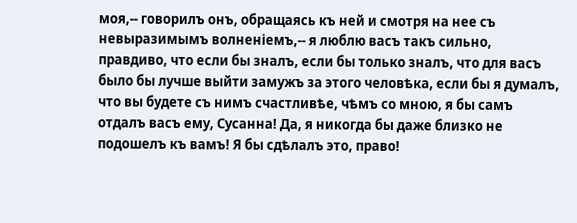моя,-- говорилъ онъ, обращаясь къ ней и смотря на нее съ невыразимымъ волненіемъ,-- я люблю васъ такъ сильно, правдиво, что если бы зналъ, если бы только зналъ, что для васъ было бы лучше выйти замужъ за этого человѣка, если бы я думалъ, что вы будете съ нимъ счастливѣе, чѣмъ со мною, я бы самъ отдалъ васъ ему, Сусанна! Да, я никогда бы даже близко не подошелъ къ вамъ! Я бы сдѣлалъ это, право!